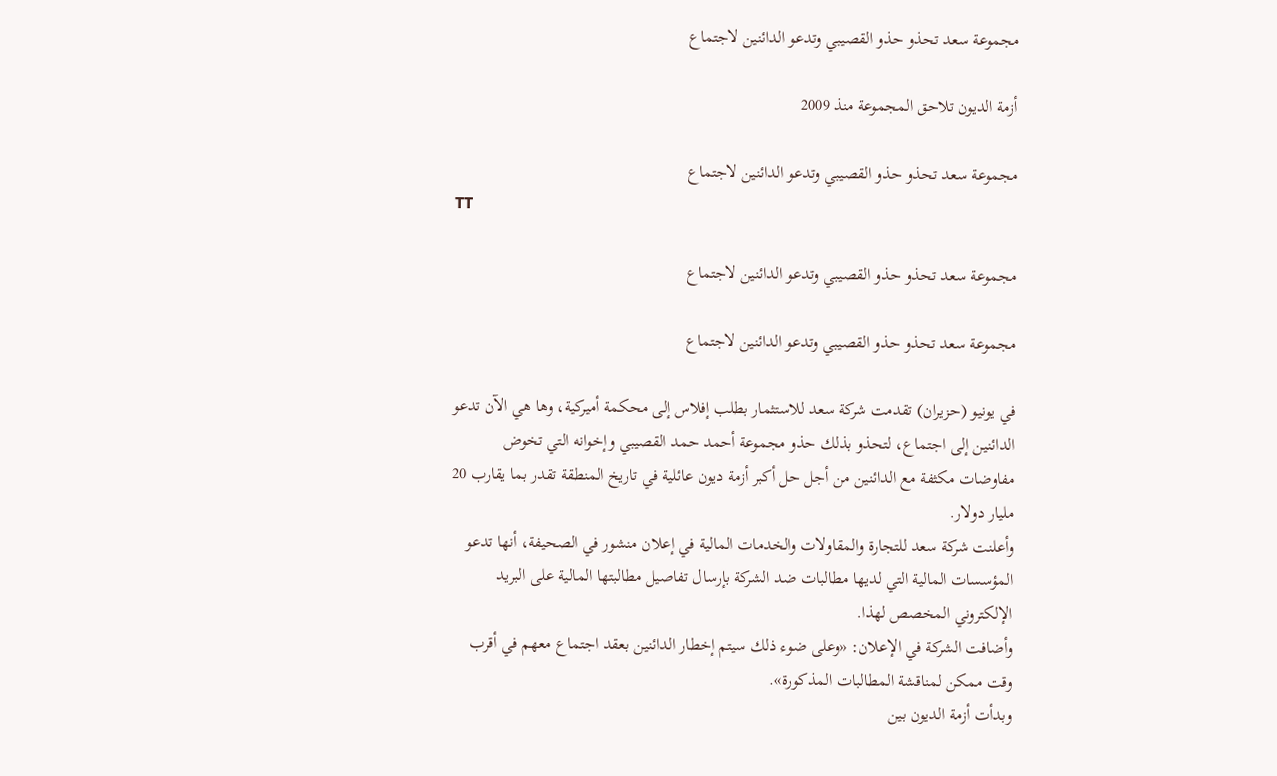مجموعة سعد تحذو حذو القصيبي وتدعو الدائنين لاجتماع

أزمة الديون تلاحق المجموعة منذ 2009

مجموعة سعد تحذو حذو القصيبي وتدعو الدائنين لاجتماع
TT

مجموعة سعد تحذو حذو القصيبي وتدعو الدائنين لاجتماع

مجموعة سعد تحذو حذو القصيبي وتدعو الدائنين لاجتماع

في يونيو (حزيران) تقدمت شركة سعد للاستثمار بطلب إفلاس إلى محكمة أميركية، وها هي الآن تدعو الدائنين إلى اجتماع، لتحذو بذلك حذو مجموعة أحمد حمد القصيبي وإخوانه التي تخوض مفاوضات مكثفة مع الدائنين من أجل حل أكبر أزمة ديون عائلية في تاريخ المنطقة تقدر بما يقارب 20 مليار دولار.
وأعلنت شركة سعد للتجارة والمقاولات والخدمات المالية في إعلان منشور في الصحيفة، أنها تدعو المؤسسات المالية التي لديها مطالبات ضد الشركة بإرسال تفاصيل مطالبتها المالية على البريد الإلكتروني المخصص لهذا.
وأضافت الشركة في الإعلان: «وعلى ضوء ذلك سيتم إخطار الدائنين بعقد اجتماع معهم في أقرب وقت ممكن لمناقشة المطالبات المذكورة».
وبدأت أزمة الديون بين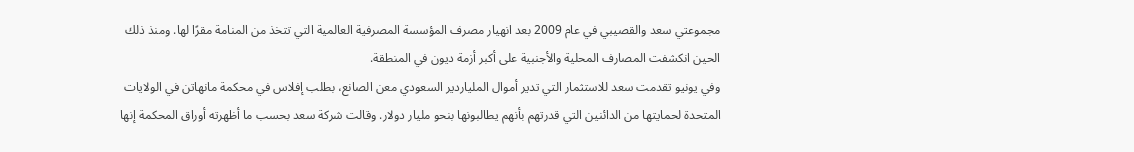مجموعتي سعد والقصيبي في عام 2009 بعد انهيار مصرف المؤسسة المصرفية العالمية التي تتخذ من المنامة مقرًا لها. ومنذ ذلك الحين انكشفت المصارف المحلية والأجنبية على أكبر أزمة ديون في المنطقة.
وفي يونيو تقدمت سعد للاستثمار التي تدير أموال الملياردير السعودي معن الصانع، بطلب إفلاس في محكمة مانهاتن في الولايات المتحدة لحمايتها من الدائنين التي قدرتهم بأنهم يطالبونها بنحو مليار دولار. وقالت شركة سعد بحسب ما أظهرته أوراق المحكمة إنها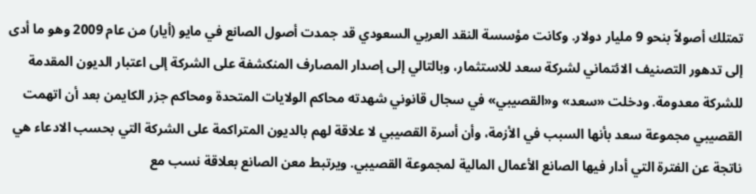تمتلك أصولاً بنحو 9 مليار دولار. وكانت مؤسسة النقد العربي السعودي قد جمدت أصول الصانع في مايو (أيار) من عام 2009 وهو ما أدى إلى تدهور التصنيف الائتماني لشركة سعد للاستثمار، وبالتالي إلى إصدار المصارف المنكشفة على الشركة إلى اعتبار الديون المقدمة للشركة معدومة. ودخلت «سعد» و«القصيبي» في سجال قانوني شهدته محاكم الولايات المتحدة ومحاكم جزر الكايمن بعد أن اتهمت القصيبي مجموعة سعد بأنها السبب في الأزمة، وأن أسرة القصيبي لا علاقة لهم بالديون المتراكمة على الشركة التي بحسب الادعاء هي ناتجة عن الفترة التي أدار فيها الصانع الأعمال المالية لمجموعة القصيبي. ويرتبط معن الصانع بعلاقة نسب مع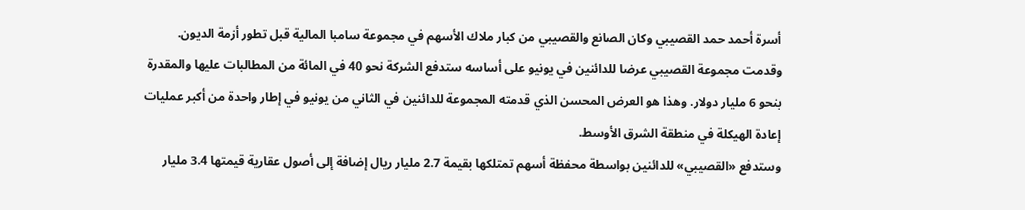أسرة أحمد حمد القصيبي وكان الصانع والقصيبي من كبار ملاك الأسهم في مجموعة سامبا المالية قبل تطور أزمة الديون. وقدمت مجموعة القصيبي عرضا للدائنين في يونيو على أساسه ستدفع الشركة نحو 40 في المائة من المطالبات عليها والمقدرة بنحو 6 مليار دولار. وهذا هو العرض المحسن الذي قدمته المجموعة للدائنين في الثاني من يونيو في إطار واحدة من أكبر عمليات إعادة الهيكلة في منطقة الشرق الأوسط.
وستدفع «القصيبي» للدائنين بواسطة محفظة أسهم تمتلكها بقيمة 2.7 مليار ريال إضافة إلى أصول عقارية قيمتها 3.4 مليار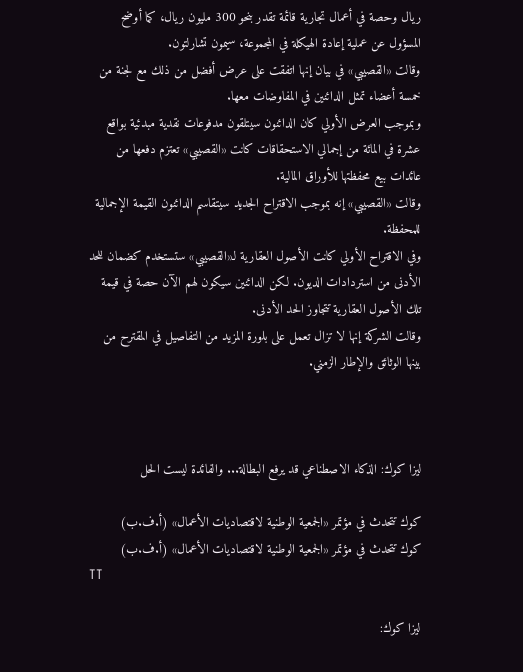ريال وحصة في أعمال تجارية قائمة تقدر بنحو 300 مليون ريال، كما أوضح المسؤول عن عملية إعادة الهيكلة في المجموعة، سيمون تشارلتون.
وقالت «القصيبي» في بيان إنها اتفقت على عرض أفضل من ذلك مع لجنة من خمسة أعضاء تمثل الدائنين في المفاوضات معها.
وبموجب العرض الأولي كان الدائنون سيتلقون مدفوعات نقدية مبدئية بواقع عشرة في المائة من إجمالي الاستحقاقات كانت «القصيبي» تعتزم دفعها من عائدات بيع محفظتها للأوراق المالية.
وقالت «القصيبي» إنه بموجب الاقتراح الجديد سيتقاسم الدائنون القيمة الإجمالية للمحفظة.
وفي الاقتراح الأولي كانت الأصول العقارية لـ«القصيبي» ستستخدم كضمان للحد الأدنى من استردادات الديون. لكن الدائنين سيكون لهم الآن حصة في قيمة تلك الأصول العقارية تتجاوز الحد الأدنى.
وقالت الشركة إنها لا تزال تعمل على بلورة المزيد من التفاصيل في المقترح من بينها الوثائق والإطار الزمني.



ليزا كوك: الذكاء الاصطناعي قد يرفع البطالة... والفائدة ليست الحل

كوك تتحدث في مؤتمر «الجمعية الوطنية لاقتصاديات الأعمال» (أ.ف.ب)
كوك تتحدث في مؤتمر «الجمعية الوطنية لاقتصاديات الأعمال» (أ.ف.ب)
TT

ليزا كوك: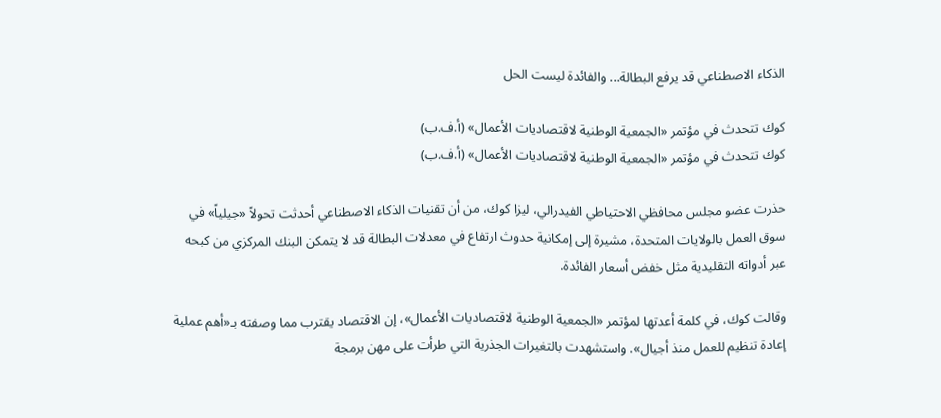الذكاء الاصطناعي قد يرفع البطالة... والفائدة ليست الحل

كوك تتحدث في مؤتمر «الجمعية الوطنية لاقتصاديات الأعمال» (أ.ف.ب)
كوك تتحدث في مؤتمر «الجمعية الوطنية لاقتصاديات الأعمال» (أ.ف.ب)

حذرت عضو مجلس محافظي الاحتياطي الفيدرالي، ليزا كوك، من أن تقنيات الذكاء الاصطناعي أحدثت تحولاً «جيلياً» في سوق العمل بالولايات المتحدة، مشيرة إلى إمكانية حدوث ارتفاع في معدلات البطالة قد لا يتمكن البنك المركزي من كبحه عبر أدواته التقليدية مثل خفض أسعار الفائدة.

وقالت كوك، في كلمة أعدتها لمؤتمر «الجمعية الوطنية لاقتصاديات الأعمال»، إن الاقتصاد يقترب مما وصفته بـ«أهم عملية إعادة تنظيم للعمل منذ أجيال». واستشهدت بالتغيرات الجذرية التي طرأت على مهن برمجة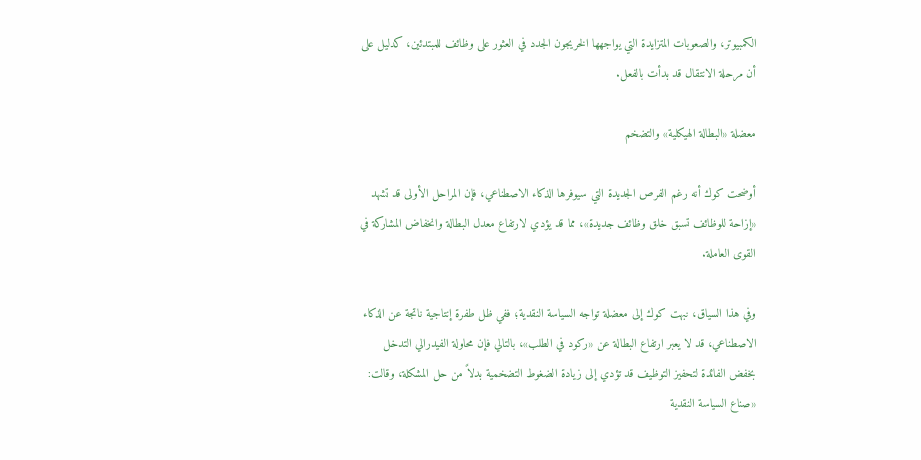الكمبيوتر، والصعوبات المتزايدة التي يواجهها الخريجون الجدد في العثور على وظائف للمبتدئين، كدليل على أن مرحلة الانتقال قد بدأت بالفعل.

معضلة «البطالة الهيكلية» والتضخم

أوضحت كوك أنه رغم الفرص الجديدة التي سيوفرها الذكاء الاصطناعي، فإن المراحل الأولى قد تشهد «إزاحة للوظائف تسبق خلق وظائف جديدة»، مما قد يؤدي لارتفاع معدل البطالة وانخفاض المشاركة في القوى العاملة.

وفي هذا السياق، نبهت كوك إلى معضلة تواجه السياسة النقدية؛ ففي ظل طفرة إنتاجية ناتجة عن الذكاء الاصطناعي، قد لا يعبر ارتفاع البطالة عن «ركود في الطلب»، بالتالي فإن محاولة الفيدرالي التدخل بخفض الفائدة لتحفيز التوظيف قد تؤدي إلى زيادة الضغوط التضخمية بدلاً من حل المشكلة، وقالت: «صناع السياسة النقدية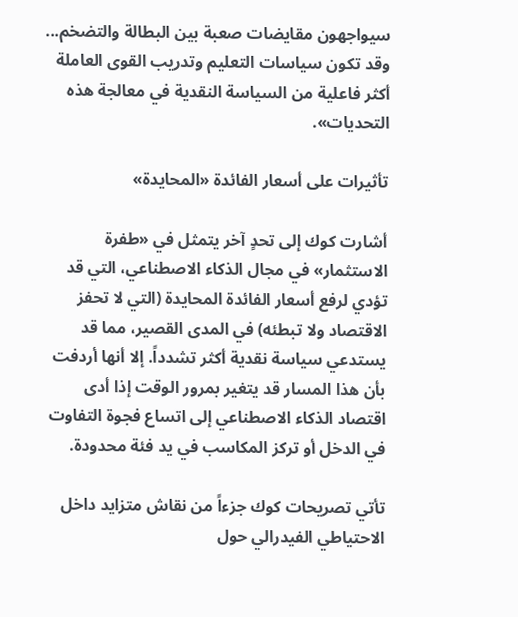سيواجهون مقايضات صعبة بين البطالة والتضخم... وقد تكون سياسات التعليم وتدريب القوى العاملة أكثر فاعلية من السياسة النقدية في معالجة هذه التحديات».

تأثيرات على أسعار الفائدة «المحايدة»

أشارت كوك إلى تحدٍ آخر يتمثل في «طفرة الاستثمار» في مجال الذكاء الاصطناعي، التي قد تؤدي لرفع أسعار الفائدة المحايدة (التي لا تحفز الاقتصاد ولا تبطئه) في المدى القصير، مما قد يستدعي سياسة نقدية أكثر تشدداً. إلا أنها أردفت بأن هذا المسار قد يتغير بمرور الوقت إذا أدى اقتصاد الذكاء الاصطناعي إلى اتساع فجوة التفاوت في الدخل أو تركز المكاسب في يد فئة محدودة.

تأتي تصريحات كوك جزءاً من نقاش متزايد داخل الاحتياطي الفيدرالي حول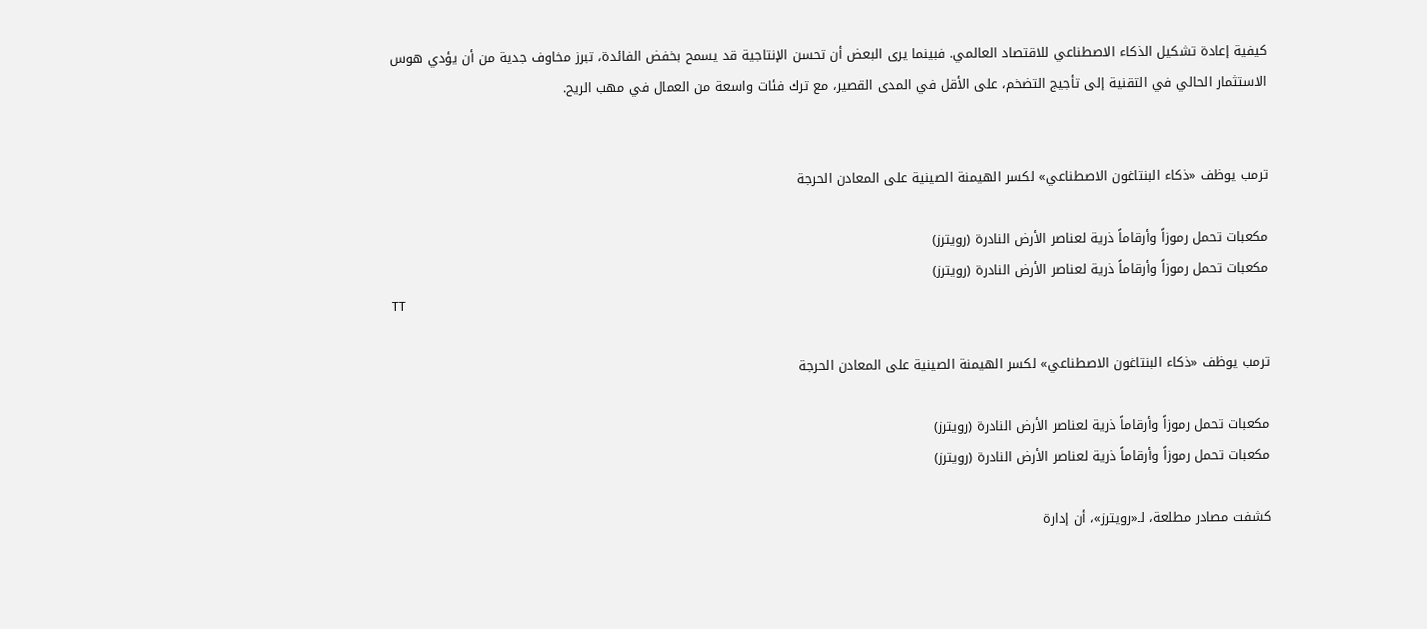كيفية إعادة تشكيل الذكاء الاصطناعي للاقتصاد العالمي. فبينما يرى البعض أن تحسن الإنتاجية قد يسمح بخفض الفائدة، تبرز مخاوف جدية من أن يؤدي هوس الاستثمار الحالي في التقنية إلى تأجيج التضخم، على الأقل في المدى القصير، مع ترك فئات واسعة من العمال في مهب الريح.


ترمب يوظف «ذكاء البنتاغون الاصطناعي» لكسر الهيمنة الصينية على المعادن الحرجة

مكعبات تحمل رموزاً وأرقاماً ذرية لعناصر الأرض النادرة (رويترز)
مكعبات تحمل رموزاً وأرقاماً ذرية لعناصر الأرض النادرة (رويترز)
TT

ترمب يوظف «ذكاء البنتاغون الاصطناعي» لكسر الهيمنة الصينية على المعادن الحرجة

مكعبات تحمل رموزاً وأرقاماً ذرية لعناصر الأرض النادرة (رويترز)
مكعبات تحمل رموزاً وأرقاماً ذرية لعناصر الأرض النادرة (رويترز)

كشفت مصادر مطلعة، لـ«رويترز»، أن إدارة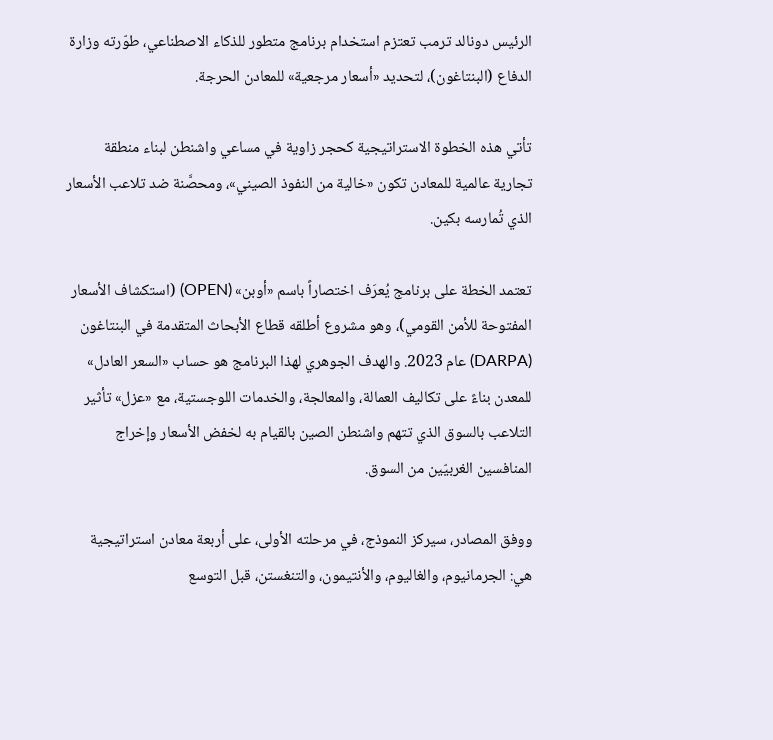الرئيس دونالد ترمب تعتزم استخدام برنامج متطور للذكاء الاصطناعي، طوّرته وزارة الدفاع (البنتاغون)، لتحديد «أسعار مرجعية» للمعادن الحرجة.

تأتي هذه الخطوة الاستراتيجية كحجر زاوية في مساعي واشنطن لبناء منطقة تجارية عالمية للمعادن تكون «خالية من النفوذ الصيني»، ومحصَّنة ضد تلاعب الأسعار الذي تُمارسه بكين.

تعتمد الخطة على برنامج يُعرَف اختصاراً باسم «أوبن» (OPEN) (استكشاف الأسعار المفتوحة للأمن القومي)، وهو مشروع أطلقه قطاع الأبحاث المتقدمة في البنتاغون (DARPA) عام 2023. والهدف الجوهري لهذا البرنامج هو حساب «السعر العادل» للمعدن بناءً على تكاليف العمالة، والمعالجة، والخدمات اللوجستية، مع «عزل» تأثير التلاعب بالسوق الذي تتهم واشنطن الصين بالقيام به لخفض الأسعار وإخراج المنافسين الغربيّين من السوق.

ووفق المصادر، سيركز النموذج، في مرحلته الأولى، على أربعة معادن استراتيجية هي: الجرمانيوم، والغاليوم، والأنتيمون، والتنغستن، قبل التوسع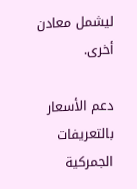ليشمل معادن أخرى.

دعم الأسعار بالتعريفات الجمركية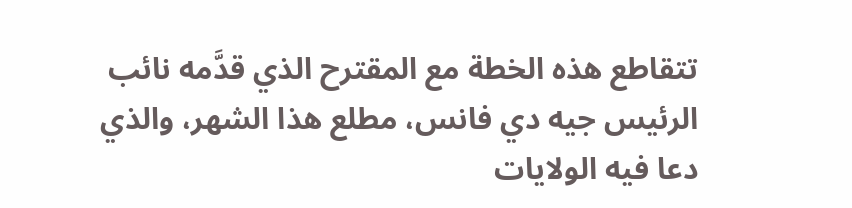تتقاطع هذه الخطة مع المقترح الذي قدَّمه نائب الرئيس جيه دي فانس، مطلع هذا الشهر، والذي دعا فيه الولايات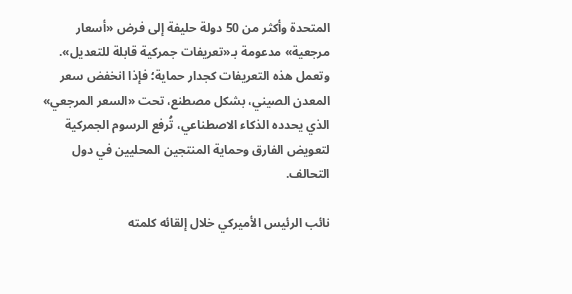المتحدة وأكثر من 50 دولة حليفة إلى فرض «أسعار مرجعية» مدعومة بـ«تعريفات جمركية قابلة للتعديل». وتعمل هذه التعريفات كجدار حماية؛ فإذا انخفض سعر المعدن الصيني، بشكل مصطنع، تحت «السعر المرجعي» الذي يحدده الذكاء الاصطناعي، تُرفع الرسوم الجمركية لتعويض الفارق وحماية المنتجين المحليين في دول التحالف.

نائب الرئيس الأميركي خلال إلقائه كلمته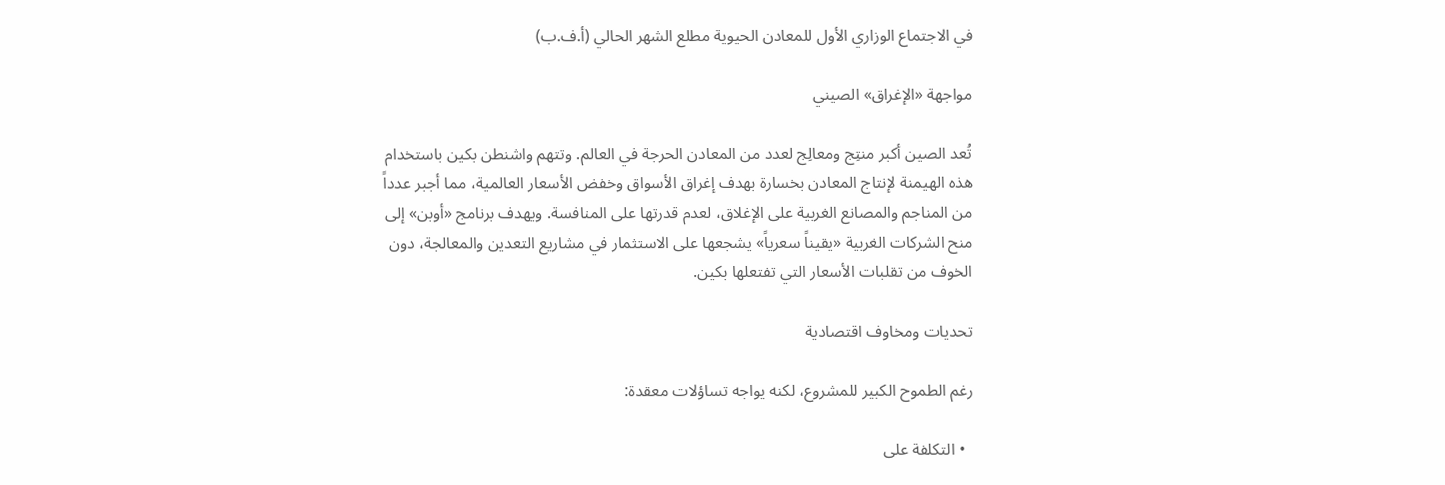في الاجتماع الوزاري الأول للمعادن الحيوية مطلع الشهر الحالي (أ.ف.ب)

مواجهة «الإغراق» الصيني

تُعد الصين أكبر منتِج ومعالِج لعدد من المعادن الحرجة في العالم. وتتهم واشنطن بكين باستخدام هذه الهيمنة لإنتاج المعادن بخسارة بهدف إغراق الأسواق وخفض الأسعار العالمية، مما أجبر عدداً من المناجم والمصانع الغربية على الإغلاق، لعدم قدرتها على المنافسة. ويهدف برنامج «أوبن» إلى منح الشركات الغربية «يقيناً سعرياً» يشجعها على الاستثمار في مشاريع التعدين والمعالجة، دون الخوف من تقلبات الأسعار التي تفتعلها بكين.

تحديات ومخاوف اقتصادية

رغم الطموح الكبير للمشروع، لكنه يواجه تساؤلات معقدة:

  • التكلفة على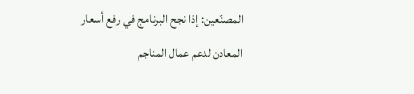المصنّعين: إذا نجح البرنامج في رفع أسعار المعادن لدعم عمال المناجم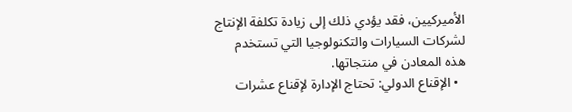الأميركيين، فقد يؤدي ذلك إلى زيادة تكلفة الإنتاج لشركات السيارات والتكنولوجيا التي تستخدم هذه المعادن في منتجاتها.
  • الإقناع الدولي: تحتاج الإدارة لإقناع عشرات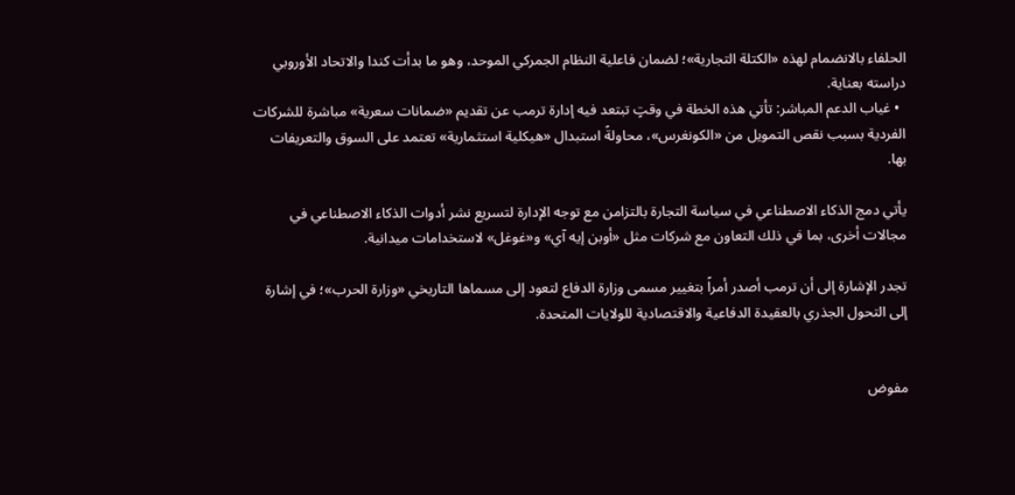الحلفاء بالانضمام لهذه «الكتلة التجارية»؛ لضمان فاعلية النظام الجمركي الموحد، وهو ما بدأت كندا والاتحاد الأوروبي دراسته بعناية.
  • غياب الدعم المباشر: تأتي هذه الخطة في وقتٍ تبتعد فيه إدارة ترمب عن تقديم «ضمانات سعرية» مباشرة للشركات الفردية بسبب نقص التمويل من «الكونغرس»، محاولةً استبدال «هيكلية استثمارية» تعتمد على السوق والتعريفات بها.

يأتي دمج الذكاء الاصطناعي في سياسة التجارة بالتزامن مع توجه الإدارة لتسريع نشر أدوات الذكاء الاصطناعي في مجالات أخرى، بما في ذلك التعاون مع شركات مثل «أوبن إيه آي» و«غوغل» لاستخدامات ميدانية.

تجدر الإشارة إلى أن ترمب أصدر أمراً بتغيير مسمى وزارة الدفاع لتعود إلى مسماها التاريخي «وزارة الحرب»؛ في إشارة إلى التحول الجذري بالعقيدة الدفاعية والاقتصادية للولايات المتحدة.


مفوض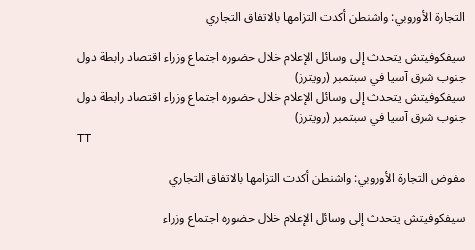التجارة الأوروبي: واشنطن أكدت التزامها بالاتفاق التجاري

سيفكوفيتش يتحدث إلى وسائل الإعلام خلال حضوره اجتماع وزراء اقتصاد رابطة دول جنوب شرق آسيا في سبتمبر (رويترز)
سيفكوفيتش يتحدث إلى وسائل الإعلام خلال حضوره اجتماع وزراء اقتصاد رابطة دول جنوب شرق آسيا في سبتمبر (رويترز)
TT

مفوض التجارة الأوروبي: واشنطن أكدت التزامها بالاتفاق التجاري

سيفكوفيتش يتحدث إلى وسائل الإعلام خلال حضوره اجتماع وزراء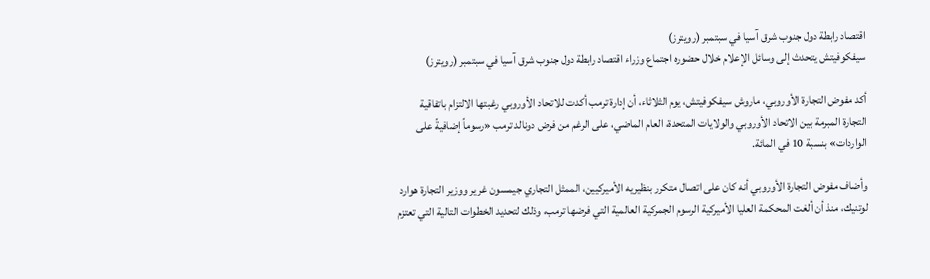اقتصاد رابطة دول جنوب شرق آسيا في سبتمبر (رويترز)
سيفكوفيتش يتحدث إلى وسائل الإعلام خلال حضوره اجتماع وزراء اقتصاد رابطة دول جنوب شرق آسيا في سبتمبر (رويترز)

أكد مفوض التجارة الأوروبي، ماروش سيفكوفيتش، يوم الثلاثاء، أن إدارة ترمب أكدت للاتحاد الأوروبي رغبتها الالتزام باتفاقية التجارة المبرمة بين الاتحاد الأوروبي والولايات المتحدة، العام الماضي، على الرغم من فرض دونالد ترمب «رسوماً إضافيةً على الواردات» بنسبة 10 في المائة.

وأضاف مفوض التجارة الأوروبي أنه كان على اتصال متكرر بنظيريه الأميركيين، الممثل التجاري جيمسون غرير ووزير التجارة هوارد لوتنيك، منذ أن ألغت المحكمة العليا الأميركية الرسوم الجمركية العالمية التي فرضها ترمب، وذلك لتحديد الخطوات التالية التي تعتزم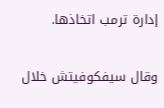إدارة ترمب اتخاذها.

وقال سيفكوفيتش خلال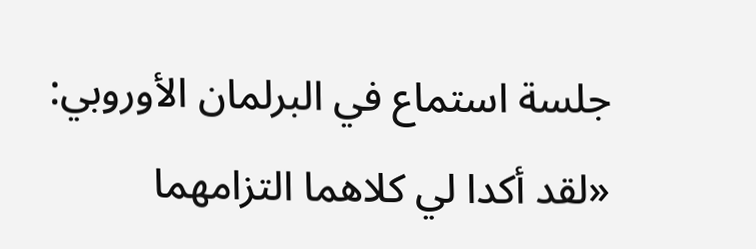جلسة استماع في البرلمان الأوروبي: «لقد أكدا لي كلاهما التزامهما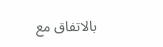بالاتفاق مع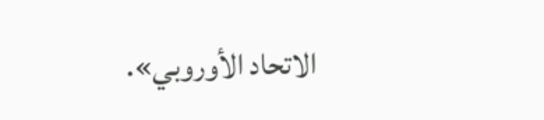الاتحاد الأوروبي».